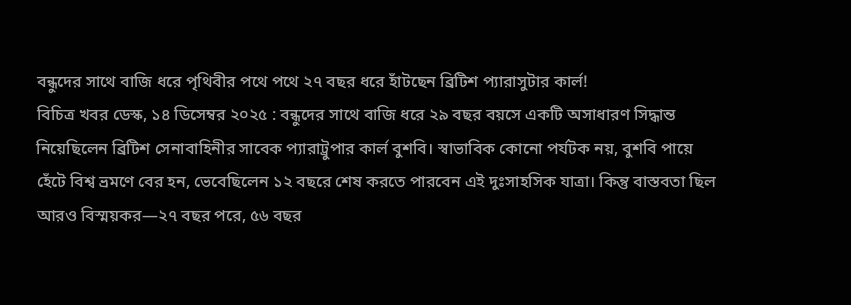বন্ধুদের সাথে বাজি ধরে পৃথিবীর পথে পথে ২৭ বছর ধরে হাঁটছেন ব্রিটিশ প্যারাসুটার কার্ল!
বিচিত্র খবর ডেস্ক, ১৪ ডিসেম্বর ২০২৫ : বন্ধুদের সাথে বাজি ধরে ২৯ বছর বয়সে একটি অসাধারণ সিদ্ধান্ত নিয়েছিলেন ব্রিটিশ সেনাবাহিনীর সাবেক প্যারাট্রুপার কার্ল বুশবি। স্বাভাবিক কোনো পর্যটক নয়, বুশবি পায়ে হেঁটে বিশ্ব ভ্রমণে বের হন, ভেবেছিলেন ১২ বছরে শেষ করতে পারবেন এই দুঃসাহসিক যাত্রা। কিন্তু বাস্তবতা ছিল আরও বিস্ময়কর—২৭ বছর পরে, ৫৬ বছর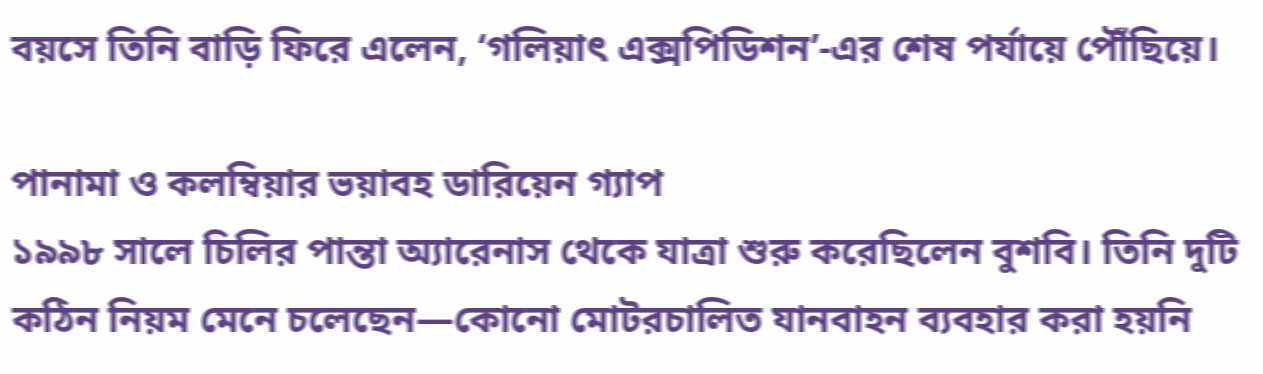বয়সে তিনি বাড়ি ফিরে এলেন, ‘গলিয়াৎ এক্সপিডিশন’-এর শেষ পর্যায়ে পৌঁছিয়ে।

পানামা ও কলম্বিয়ার ভয়াবহ ডারিয়েন গ্যাপ
১৯৯৮ সালে চিলির পান্তা অ্যারেনাস থেকে যাত্রা শুরু করেছিলেন বুশবি। তিনি দুটি কঠিন নিয়ম মেনে চলেছেন—কোনো মোটরচালিত যানবাহন ব্যবহার করা হয়নি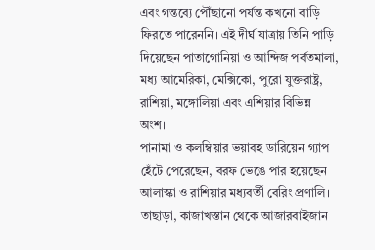এবং গন্তব্যে পৌঁছানো পর্যন্ত কখনো বাড়ি ফিরতে পারেননি। এই দীর্ঘ যাত্রায় তিনি পাড়ি দিয়েছেন পাতাগোনিয়া ও আন্দিজ পর্বতমালা, মধ্য আমেরিকা, মেক্সিকো, পুরো যুক্তরাষ্ট্র, রাশিয়া, মঙ্গোলিয়া এবং এশিয়ার বিভিন্ন অংশ।
পানামা ও কলম্বিয়ার ভয়াবহ ডারিয়েন গ্যাপ হেঁটে পেরেছেন, বরফ ভেঙে পার হয়েছেন আলাস্কা ও রাশিয়ার মধ্যবর্তী বেরিং প্রণালি। তাছাড়া, কাজাখস্তান থেকে আজারবাইজান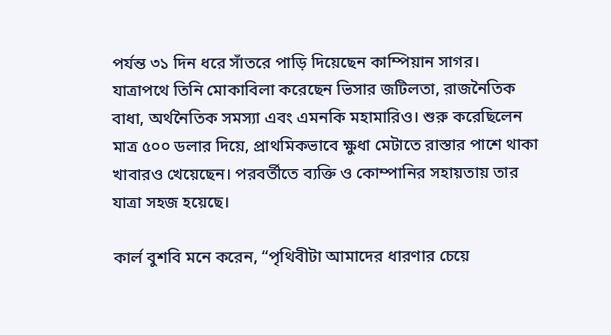পর্যন্ত ৩১ দিন ধরে সাঁতরে পাড়ি দিয়েছেন কাম্পিয়ান সাগর।
যাত্রাপথে তিনি মোকাবিলা করেছেন ভিসার জটিলতা, রাজনৈতিক বাধা, অর্থনৈতিক সমস্যা এবং এমনকি মহামারিও। শুরু করেছিলেন মাত্র ৫০০ ডলার দিয়ে, প্রাথমিকভাবে ক্ষুধা মেটাতে রাস্তার পাশে থাকা খাবারও খেয়েছেন। পরবর্তীতে ব্যক্তি ও কোম্পানির সহায়তায় তার যাত্রা সহজ হয়েছে।

কার্ল বুশবি মনে করেন, “পৃথিবীটা আমাদের ধারণার চেয়ে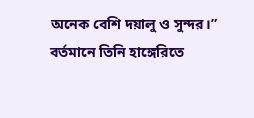অনেক বেশি দয়ালু ও সুন্দর।” বর্তমানে তিনি হাঙ্গেরিতে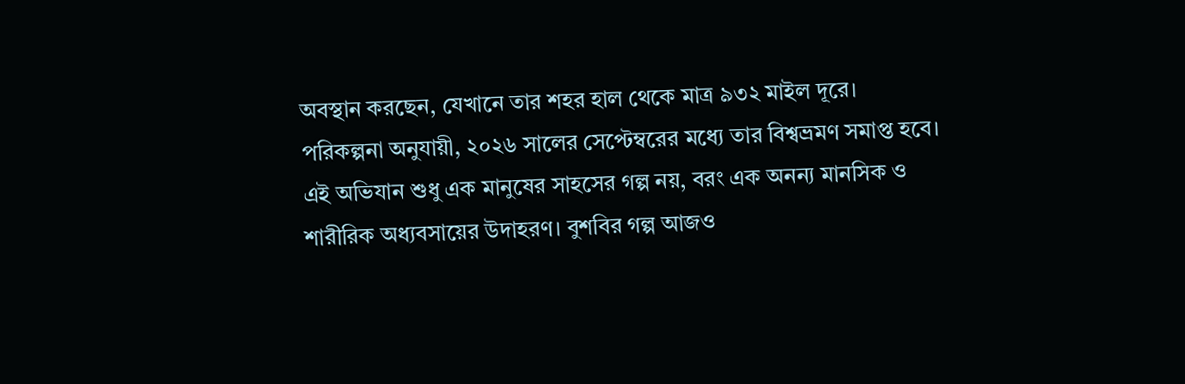অবস্থান করছেন, যেখানে তার শহর হাল থেকে মাত্র ৯৩২ মাইল দূরে। পরিকল্পনা অনুযায়ী, ২০২৬ সালের সেপ্টেম্বরের মধ্যে তার বিশ্বভ্রমণ সমাপ্ত হবে।
এই অভিযান শুধু এক মানুষের সাহসের গল্প নয়, বরং এক অনন্য মানসিক ও শারীরিক অধ্যবসায়ের উদাহরণ। বুশবির গল্প আজও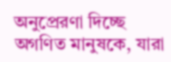অনুপ্রেরণা দিচ্ছে অগণিত মানুষকে, যারা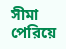সীমা পেরিয়ে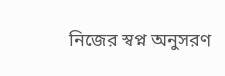নিজের স্বপ্ন অনুসরণ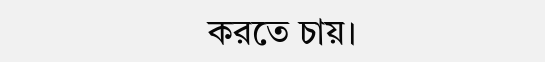করতে চায়।